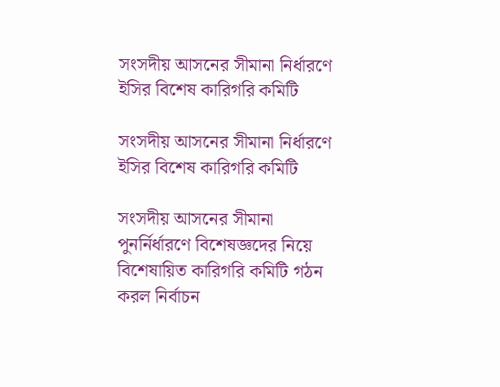সংসদীয় আসনের সীমানা নির্ধারণে ইসির বিশেষ কারিগরি কমিটি

সংসদীয় আসনের সীমানা নির্ধারণে ইসির বিশেষ কারিগরি কমিটি

সংসদীয় আসনের সীমানা পুনর্নির্ধারণে বিশেষজ্ঞদের নিয়ে বিশেষায়িত কারিগরি কমিটি গঠন করল নির্বাচন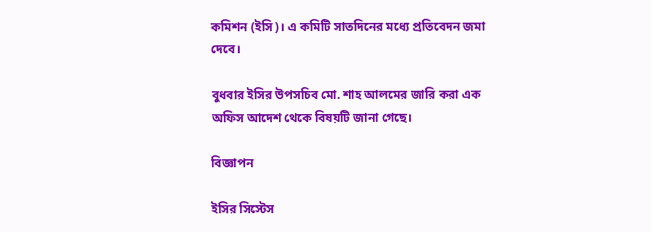কমিশন (ইসি)। এ কমিটি সাতদিনের মধ্যে প্রতিবেদন জমা দেবে।

বুধবার ইসির উপসচিব মো. শাহ আলমের জারি করা এক অফিস আদেশ থেকে বিষয়টি জানা গেছে।

বিজ্ঞাপন

ইসির সিস্টেস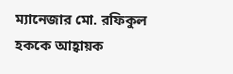ম্যানেজার মো. রফিকুল হককে আহ্বায়ক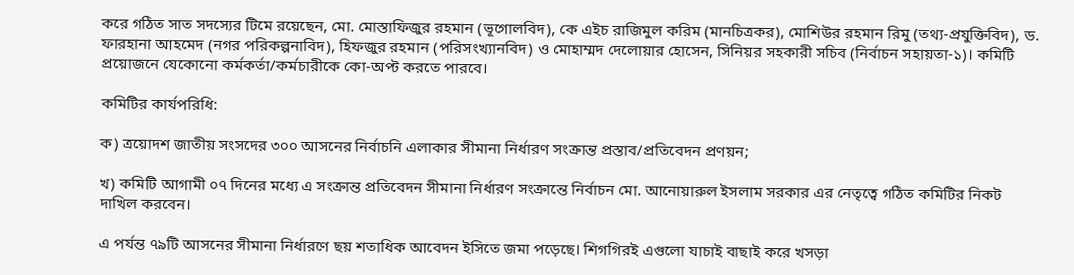করে গঠিত সাত সদস্যের টিমে রয়েছেন, মো. মোস্তাফিজুর রহমান (ভূগোলবিদ), কে এইচ রাজিমুল করিম (মানচিত্রকর), মোশিউর রহমান রিমু (তথ্য-প্রযুক্তিবিদ), ড. ফারহানা আহমেদ (নগর পরিকল্পনাবিদ), হিফজুর রহমান (পরিসংখ্যানবিদ) ও মোহাম্মদ দেলোয়ার হোসেন, সিনিয়র সহকারী সচিব (নির্বাচন সহায়তা-১)। কমিটি প্রয়োজনে যেকোনো কর্মকর্তা/কর্মচারীকে কো-অপ্ট করতে পারবে।

কমিটির কার্যপরিধি:

ক) ত্রয়োদশ জাতীয় সংসদের ৩০০ আসনের নির্বাচনি এলাকার সীমানা নির্ধারণ সংক্রান্ত প্রস্তাব/প্রতিবেদন প্রণয়ন;

খ) কমিটি আগামী ০৭ দিনের মধ্যে এ সংক্রান্ত প্রতিবেদন সীমানা নির্ধারণ সংক্রান্তে নির্বাচন মো. আনোয়ারুল ইসলাম সরকার এর নেতৃত্বে গঠিত কমিটির নিকট দাখিল করবেন।

এ পর্যন্ত ৭৯টি আসনের সীমানা নির্ধারণে ছয় শতাধিক আবেদন ইসিতে জমা পড়েছে। শিগগিরই এগুলো যাচাই বাছাই করে খসড়া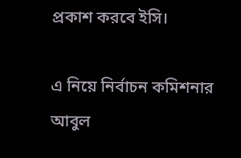প্রকাশ করবে ইসি।

এ নিয়ে নির্বাচন কমিশনার আবুল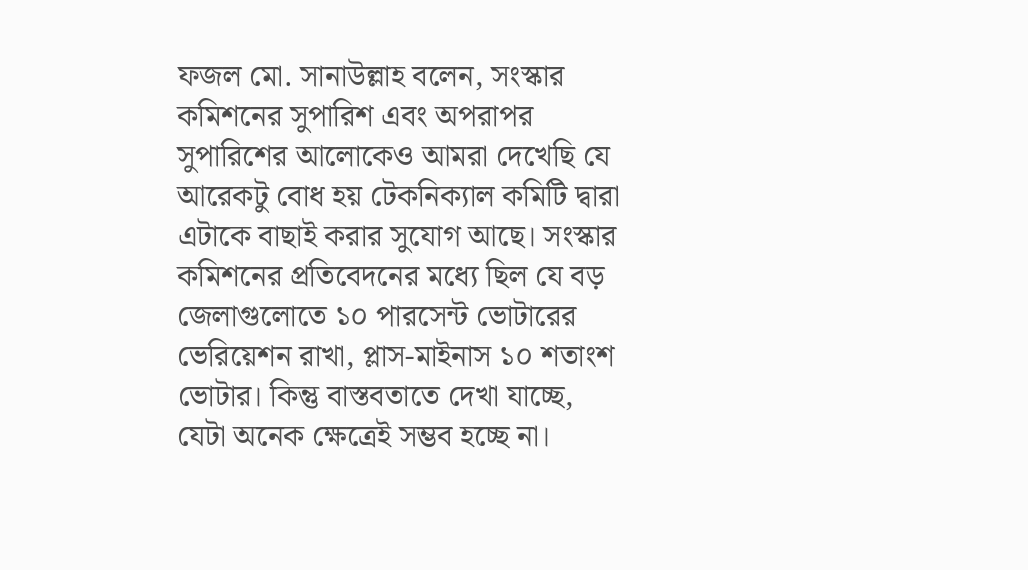ফজল মো. সানাউল্লাহ বলেন, সংস্কার কমিশনের সুপারিশ এবং অপরাপর সুপারিশের আলোকেও আমরা দেখেছি যে আরেকটু বোধ হয় টেকনিক্যাল কমিটি দ্বারা এটাকে বাছাই করার সুযোগ আছে। সংস্কার কমিশনের প্রতিবেদনের মধ্যে ছিল যে বড় জেলাগুলোতে ১০ পারসেন্ট ভোটারের ভেরিয়েশন রাখা, প্লাস-মাইনাস ১০ শতাংশ ভোটার। কিন্তু বাস্তবতাতে দেখা যাচ্ছে, যেটা অনেক ক্ষেত্রেই সম্ভব হচ্ছে না।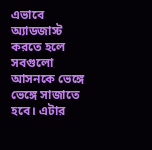এভাবে অ্যাডজাস্ট করতে হলে সবগুলো আসনকে ভেঙ্গে ভেঙ্গে সাজাতে হবে। এটার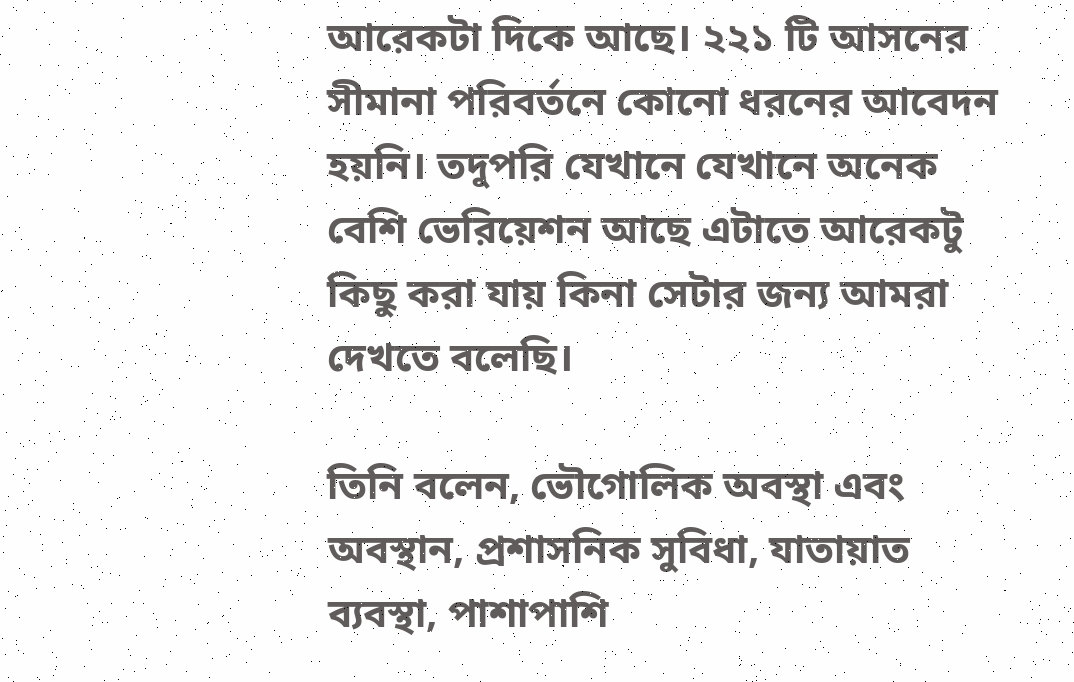আরেকটা দিকে আছে। ২২১ টি আসনের সীমানা পরিবর্তনে কোনো ধরনের আবেদন হয়নি। তদুপরি যেখানে যেখানে অনেক বেশি ভেরিয়েশন আছে এটাতে আরেকটু কিছু করা যায় কিনা সেটার জন্য আমরা দেখতে বলেছি।

তিনি বলেন, ভৌগোলিক অবস্থা এবং অবস্থান, প্রশাসনিক সুবিধা, যাতায়াত ব্যবস্থা, পাশাপাশি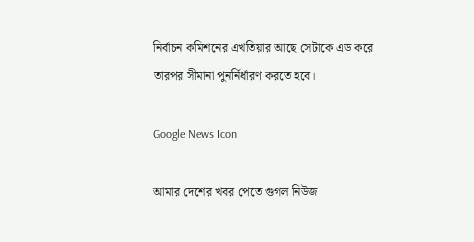নির্বাচন কমিশনের এখতিয়ার আছে সেটাকে এড করে তারপর সীমানা পুনর্নির্ধারণ করতে হবে।

Google News Icon

আমার দেশের খবর পেতে গুগল নিউজ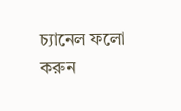চ্যানেল ফলো করুন